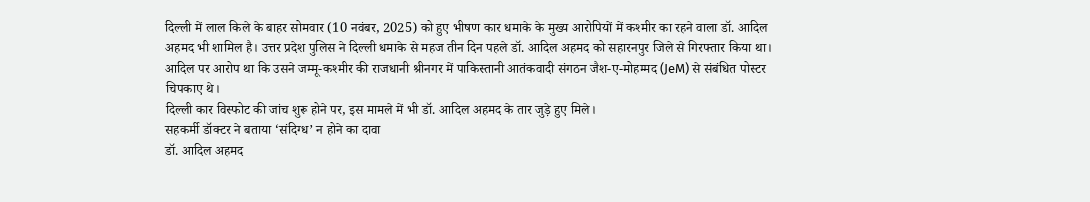दिल्ली में लाल किले के बाहर सोमवार (10 नवंबर, 2025) को हुए भीषण कार धमाके के मुख्य आरोपियों में कश्मीर का रहने वाला डॉ. आदिल अहमद भी शामिल है। उत्तर प्रदेश पुलिस ने दिल्ली धमाके से महज तीन दिन पहले डॉ. आदिल अहमद को सहारनपुर जिले से गिरफ्तार किया था। आदिल पर आरोप था कि उसने जम्मू-कश्मीर की राजधानी श्रीनगर में पाकिस्तानी आतंकवादी संगठन जैश-ए-मोहम्मद (JeM) से संबंधित पोस्टर चिपकाए थे।
दिल्ली कार विस्फोट की जांच शुरू होने पर, इस मामले में भी डॉ. आदिल अहमद के तार जुड़े हुए मिले।
सहकर्मी डॉक्टर ने बताया ‘संदिग्ध’ न होने का दावा
डॉ. आदिल अहमद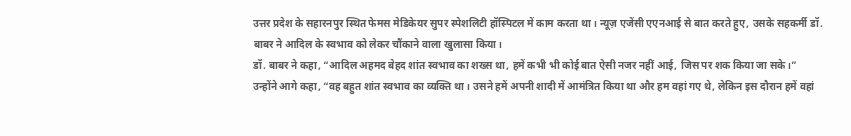उत्तर प्रदेश के सहारनपुर स्थित फेमस मेडिकेयर सुपर स्पेशलिटी हॉस्पिटल में काम करता था। न्यूज़ एजेंसी एएनआई से बात करते हुए, उसके सहकर्मी डॉ. बाबर ने आदिल के स्वभाव को लेकर चौंकाने वाला खुलासा किया।
डॉ. बाबर ने कहा, “आदिल अहमद बेहद शांत स्वभाव का शख्स था, हमें कभी भी कोई बात ऐसी नजर नहीं आई, जिस पर शक किया जा सके।” उन्होंने आगे कहा, “वह बहुत शांत स्वभाव का व्यक्ति था। उसने हमें अपनी शादी में आमंत्रित किया था और हम वहां गए थे, लेकिन इस दौरान हमें वहां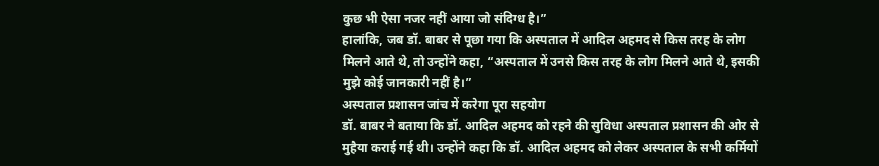कुछ भी ऐसा नजर नहीं आया जो संदिग्ध है।”
हालांकि, जब डॉ. बाबर से पूछा गया कि अस्पताल में आदिल अहमद से किस तरह के लोग मिलने आते थे, तो उन्होंने कहा, “अस्पताल में उनसे किस तरह के लोग मिलने आते थे, इसकी मुझे कोई जानकारी नहीं है।”
अस्पताल प्रशासन जांच में करेगा पूरा सहयोग
डॉ. बाबर ने बताया कि डॉ. आदिल अहमद को रहने की सुविधा अस्पताल प्रशासन की ओर से मुहैया कराई गई थी। उन्होंने कहा कि डॉ. आदिल अहमद को लेकर अस्पताल के सभी कर्मियों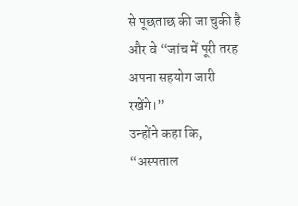से पूछताछ की जा चुकी है और वे “जांच में पूरी तरह अपना सहयोग जारी रखेंगे।”
उन्होंने कहा कि, “अस्पताल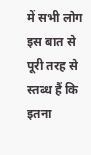में सभी लोग इस बात से पूरी तरह से स्तब्ध हैं कि इतना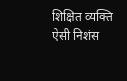शिक्षित व्यक्ति ऐसी निशंस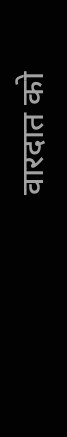वारदात को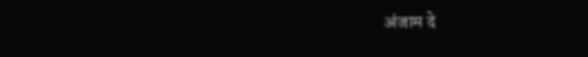अंजाम दे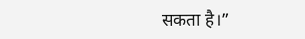सकता है।”